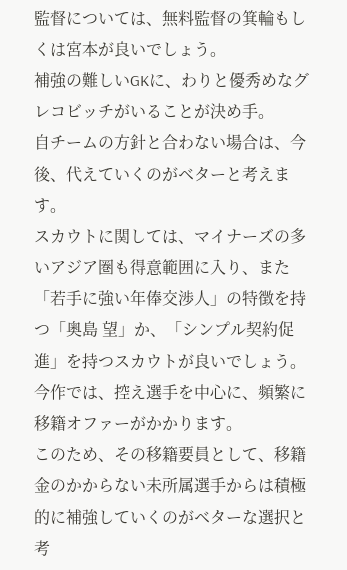監督については、無料監督の箕輪もしくは宮本が良いでしょう。
補強の難しいGKに、わりと優秀めなグレコビッチがいることが決め手。
自チームの方針と合わない場合は、今後、代えていくのがベターと考えます。
スカウトに関しては、マイナーズの多いアジア圏も得意範囲に入り、また「若手に強い年俸交渉人」の特徴を持つ「奥島 望」か、「シンプル契約促進」を持つスカウトが良いでしょう。
今作では、控え選手を中心に、頻繁に移籍オファーがかかります。
このため、その移籍要員として、移籍金のかからない未所属選手からは積極的に補強していくのがベターな選択と考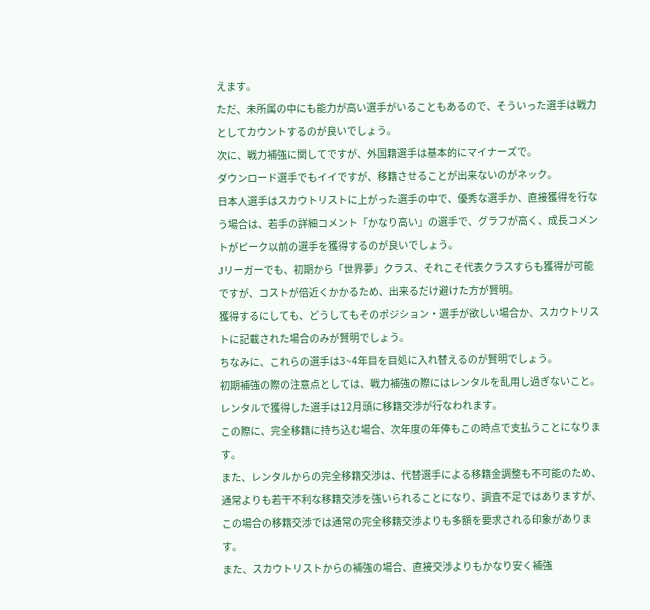えます。
ただ、未所属の中にも能力が高い選手がいることもあるので、そういった選手は戦力としてカウントするのが良いでしょう。
次に、戦力補強に関してですが、外国籍選手は基本的にマイナーズで。
ダウンロード選手でもイイですが、移籍させることが出来ないのがネック。
日本人選手はスカウトリストに上がった選手の中で、優秀な選手か、直接獲得を行なう場合は、若手の詳細コメント「かなり高い」の選手で、グラフが高く、成長コメントがピーク以前の選手を獲得するのが良いでしょう。
Jリーガーでも、初期から「世界夢」クラス、それこそ代表クラスすらも獲得が可能ですが、コストが倍近くかかるため、出来るだけ避けた方が賢明。
獲得するにしても、どうしてもそのポジション・選手が欲しい場合か、スカウトリストに記載された場合のみが賢明でしょう。
ちなみに、これらの選手は3~4年目を目処に入れ替えるのが賢明でしょう。
初期補強の際の注意点としては、戦力補強の際にはレンタルを乱用し過ぎないこと。
レンタルで獲得した選手は12月頭に移籍交渉が行なわれます。
この際に、完全移籍に持ち込む場合、次年度の年俸もこの時点で支払うことになります。
また、レンタルからの完全移籍交渉は、代替選手による移籍金調整も不可能のため、通常よりも若干不利な移籍交渉を強いられることになり、調査不足ではありますが、この場合の移籍交渉では通常の完全移籍交渉よりも多額を要求される印象があります。
また、スカウトリストからの補強の場合、直接交渉よりもかなり安く補強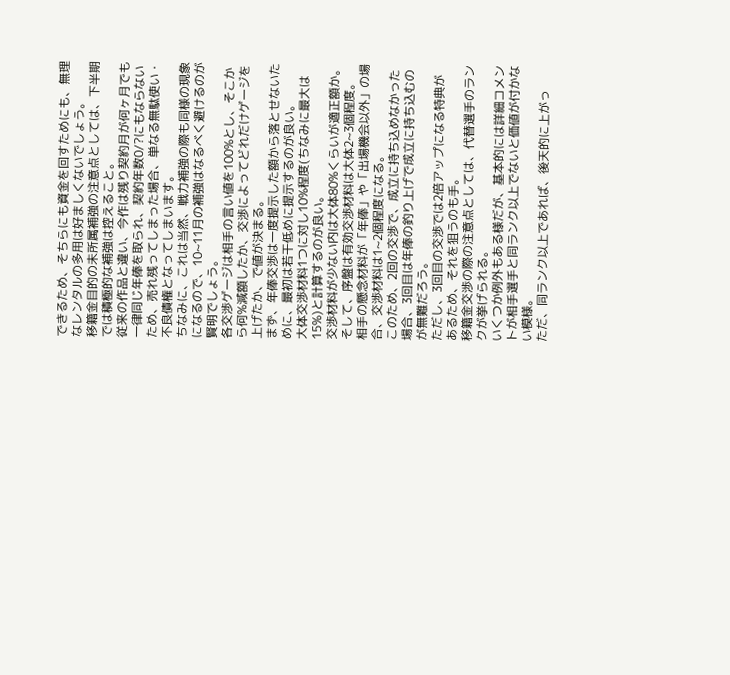できるため、そちらにも資金を回すためにも、無理なレンタルの多用は好ましくないでしょう。
移籍金目的の未所属補強の注意点としては、下半期では積極的な補強は控えること。
従来の作品と違い、今作は残り契約月が何ヶ月でも一律同じ年俸を取られ、契約年数0/?にもならないため、売れ残ってしまった場合、単なる無駄使い・不良債権となってしまいます。
ちなみに、これは当然、戦力補強の際も同様の現象になるので、10~11月の補強はなるべく避けるのが賢明でしょう。
各交渉ゲージは相手の言い値を100%とし、そこから何%減額したか、交渉によってどれだけゲージを上げたか、で値が決まる。
まず、年俸交渉は一度提示した額から落とせないために、最初は若干低めに提示するのが良い。
大体交渉材料1つに対し10%程度(ちなみに最大は15%)と計算するのが良い。
交渉材料が少ない内は大体80%くらいが適正額か。
そして、序盤は有効交渉材料は大体2~3個程度。
相手の懸念材料が「年俸」や「出場機会以外」の場合、交渉材料は1~2個程度になる。
このため、2回の交渉で、成立に持ち込めなかった場合、3回目は年俸の釣り上げで成立に持ち込むのが無難だろう。
ただし、3回目の交渉では2倍アップになる特典があるため、それを狙うのも手。
移籍金交渉の際の注意点としては、代替選手のランクが挙げられる。
いくつか例外もある様だが、基本的には詳細コメントが相手選手と同ランク以上でないと価値が付かない模様。
ただ、同ランク以上であれば、後天的に上がっ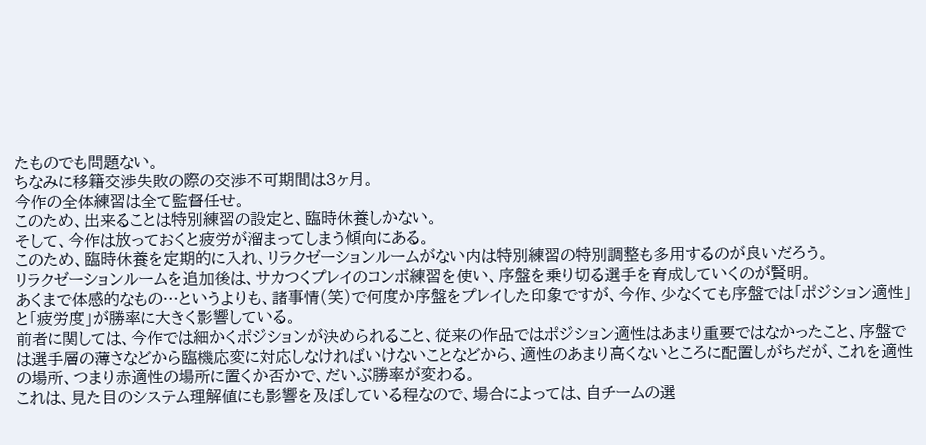たものでも問題ない。
ちなみに移籍交渉失敗の際の交渉不可期間は3ヶ月。
今作の全体練習は全て監督任せ。
このため、出来ることは特別練習の設定と、臨時休養しかない。
そして、今作は放っておくと疲労が溜まってしまう傾向にある。
このため、臨時休養を定期的に入れ、リラクゼーションルームがない内は特別練習の特別調整も多用するのが良いだろう。
リラクゼーションルームを追加後は、サカつくプレイのコンボ練習を使い、序盤を乗り切る選手を育成していくのが賢明。
あくまで体感的なもの…というよりも、諸事情(笑)で何度か序盤をプレイした印象ですが、今作、少なくても序盤では「ポジション適性」と「疲労度」が勝率に大きく影響している。
前者に関しては、今作では細かくポジションが決められること、従来の作品ではポジション適性はあまり重要ではなかったこと、序盤では選手層の薄さなどから臨機応変に対応しなければいけないことなどから、適性のあまり高くないところに配置しがちだが、これを適性の場所、つまり赤適性の場所に置くか否かで、だいぶ勝率が変わる。
これは、見た目のシステム理解値にも影響を及ぼしている程なので、場合によっては、自チームの選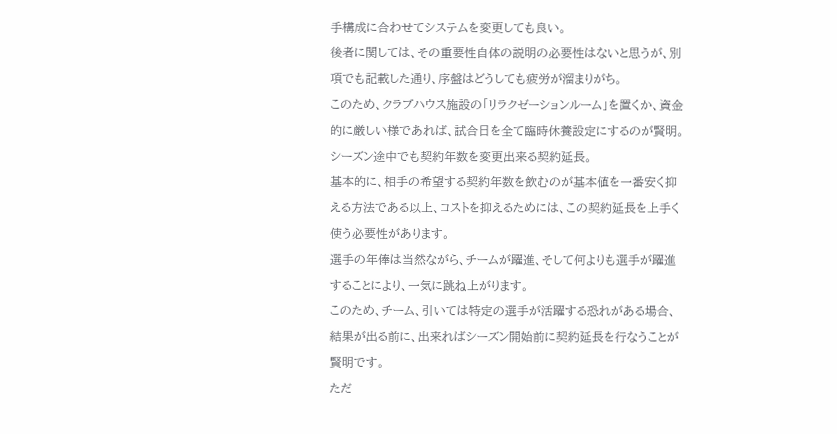手構成に合わせてシステムを変更しても良い。
後者に関しては、その重要性自体の説明の必要性はないと思うが、別項でも記載した通り、序盤はどうしても疲労が溜まりがち。
このため、クラブハウス施設の「リラクゼーションルーム」を置くか、資金的に厳しい様であれば、試合日を全て臨時休養設定にするのが賢明。
シーズン途中でも契約年数を変更出来る契約延長。
基本的に、相手の希望する契約年数を飲むのが基本値を一番安く抑える方法である以上、コストを抑えるためには、この契約延長を上手く使う必要性があります。
選手の年俸は当然ながら、チームが躍進、そして何よりも選手が躍進することにより、一気に跳ね上がります。
このため、チーム、引いては特定の選手が活躍する恐れがある場合、結果が出る前に、出来ればシーズン開始前に契約延長を行なうことが賢明です。
ただ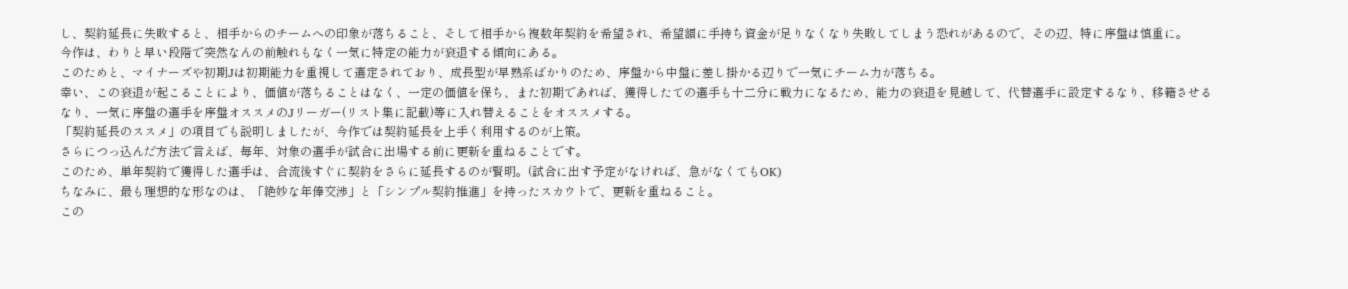し、契約延長に失敗すると、相手からのチームへの印象が落ちること、そして相手から複数年契約を希望され、希望額に手持ち資金が足りなくなり失敗してしまう恐れがあるので、その辺、特に序盤は慎重に。
今作は、わりと早い段階で突然なんの前触れもなく一気に特定の能力が衰退する傾向にある。
このためと、マイナーズや初期Jは初期能力を重視して選定されており、成長型が早熟系ばかりのため、序盤から中盤に差し掛かる辺りで一気にチーム力が落ちる。
幸い、この衰退が起こることにより、価値が落ちることはなく、一定の価値を保ち、また初期であれば、獲得したての選手も十二分に戦力になるため、能力の衰退を見越して、代替選手に設定するなり、移籍させるなり、一気に序盤の選手を序盤オススメのJリーガー(リスト集に記載)等に入れ替えることをオススメする。
「契約延長のススメ」の項目でも説明しましたが、今作では契約延長を上手く利用するのが上策。
さらにつっ込んだ方法で言えば、毎年、対象の選手が試合に出場する前に更新を重ねることです。
このため、単年契約で獲得した選手は、合流後すぐに契約をさらに延長するのが賢明。(試合に出す予定がなければ、急がなくてもOK)
ちなみに、最も理想的な形なのは、「絶妙な年俸交渉」と「シンプル契約推進」を持ったスカウトで、更新を重ねること。
この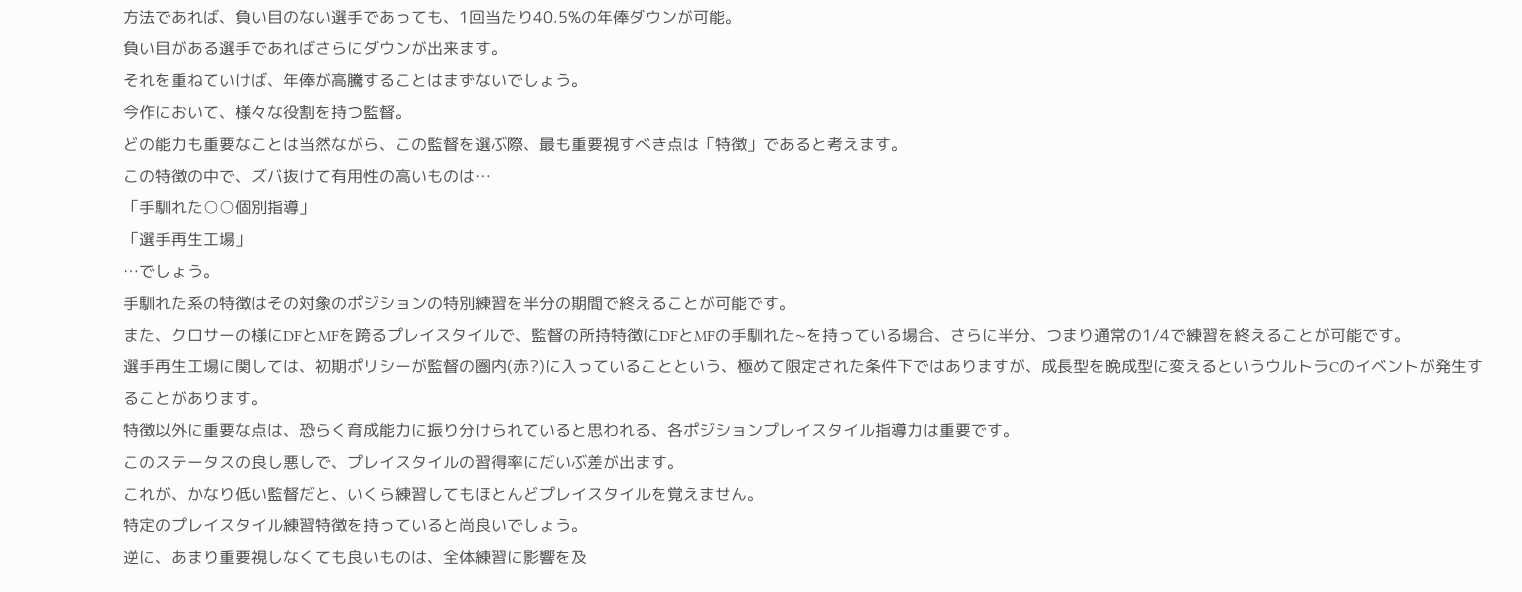方法であれば、負い目のない選手であっても、1回当たり40.5%の年俸ダウンが可能。
負い目がある選手であればさらにダウンが出来ます。
それを重ねていけば、年俸が高騰することはまずないでしょう。
今作において、様々な役割を持つ監督。
どの能力も重要なことは当然ながら、この監督を選ぶ際、最も重要視すべき点は「特徴」であると考えます。
この特徴の中で、ズバ抜けて有用性の高いものは…
「手馴れた○○個別指導」
「選手再生工場」
…でしょう。
手馴れた系の特徴はその対象のポジションの特別練習を半分の期間で終えることが可能です。
また、クロサーの様にDFとMFを跨るプレイスタイルで、監督の所持特徴にDFとMFの手馴れた~を持っている場合、さらに半分、つまり通常の1/4で練習を終えることが可能です。
選手再生工場に関しては、初期ポリシーが監督の圏内(赤?)に入っていることという、極めて限定された条件下ではありますが、成長型を晩成型に変えるというウルトラCのイベントが発生することがあります。
特徴以外に重要な点は、恐らく育成能力に振り分けられていると思われる、各ポジションプレイスタイル指導力は重要です。
このステータスの良し悪しで、プレイスタイルの習得率にだいぶ差が出ます。
これが、かなり低い監督だと、いくら練習してもほとんどプレイスタイルを覚えません。
特定のプレイスタイル練習特徴を持っていると尚良いでしょう。
逆に、あまり重要視しなくても良いものは、全体練習に影響を及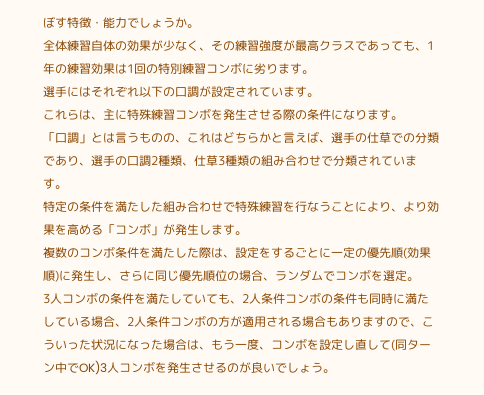ぼす特徴・能力でしょうか。
全体練習自体の効果が少なく、その練習強度が最高クラスであっても、1年の練習効果は1回の特別練習コンボに劣ります。
選手にはそれぞれ以下の口調が設定されています。
これらは、主に特殊練習コンボを発生させる際の条件になります。
「口調」とは言うものの、これはどちらかと言えば、選手の仕草での分類であり、選手の口調2種類、仕草3種類の組み合わせで分類されています。
特定の条件を満たした組み合わせで特殊練習を行なうことにより、より効果を高める「コンボ」が発生します。
複数のコンボ条件を満たした際は、設定をするごとに一定の優先順(効果順)に発生し、さらに同じ優先順位の場合、ランダムでコンボを選定。
3人コンボの条件を満たしていても、2人条件コンボの条件も同時に満たしている場合、2人条件コンボの方が適用される場合もありますので、こういった状況になった場合は、もう一度、コンボを設定し直して(同ターン中でOK)3人コンボを発生させるのが良いでしょう。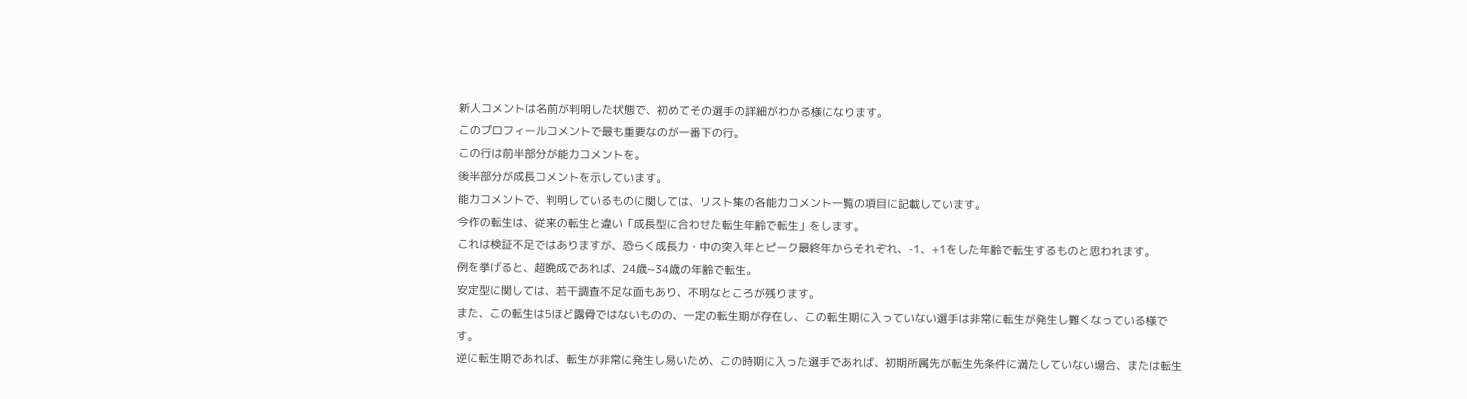新人コメントは名前が判明した状態で、初めてその選手の詳細がわかる様になります。
このプロフィールコメントで最も重要なのが一番下の行。
この行は前半部分が能力コメントを。
後半部分が成長コメントを示しています。
能力コメントで、判明しているものに関しては、リスト集の各能力コメント一覧の項目に記載しています。
今作の転生は、従来の転生と違い「成長型に合わせた転生年齢で転生」をします。
これは検証不足ではありますが、恐らく成長力・中の突入年とピーク最終年からそれぞれ、-1、+1をした年齢で転生するものと思われます。
例を挙げると、超晩成であれば、24歳~34歳の年齢で転生。
安定型に関しては、若干調査不足な面もあり、不明なところが残ります。
また、この転生は5ほど露骨ではないものの、一定の転生期が存在し、この転生期に入っていない選手は非常に転生が発生し難くなっている様です。
逆に転生期であれば、転生が非常に発生し易いため、この時期に入った選手であれば、初期所属先が転生先条件に満たしていない場合、または転生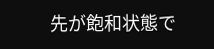先が飽和状態で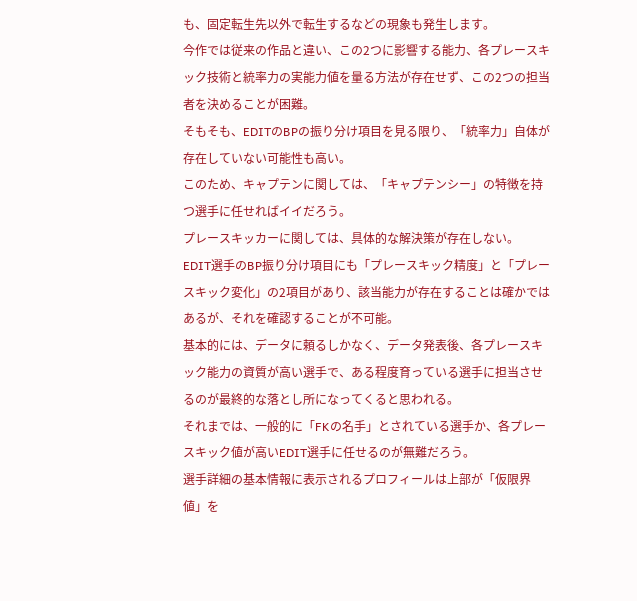も、固定転生先以外で転生するなどの現象も発生します。
今作では従来の作品と違い、この2つに影響する能力、各プレースキック技術と統率力の実能力値を量る方法が存在せず、この2つの担当者を決めることが困難。
そもそも、EDITのBPの振り分け項目を見る限り、「統率力」自体が存在していない可能性も高い。
このため、キャプテンに関しては、「キャプテンシー」の特徴を持つ選手に任せればイイだろう。
プレースキッカーに関しては、具体的な解決策が存在しない。
EDIT選手のBP振り分け項目にも「プレースキック精度」と「プレースキック変化」の2項目があり、該当能力が存在することは確かではあるが、それを確認することが不可能。
基本的には、データに頼るしかなく、データ発表後、各プレースキック能力の資質が高い選手で、ある程度育っている選手に担当させるのが最終的な落とし所になってくると思われる。
それまでは、一般的に「FKの名手」とされている選手か、各プレースキック値が高いEDIT選手に任せるのが無難だろう。
選手詳細の基本情報に表示されるプロフィールは上部が「仮限界値」を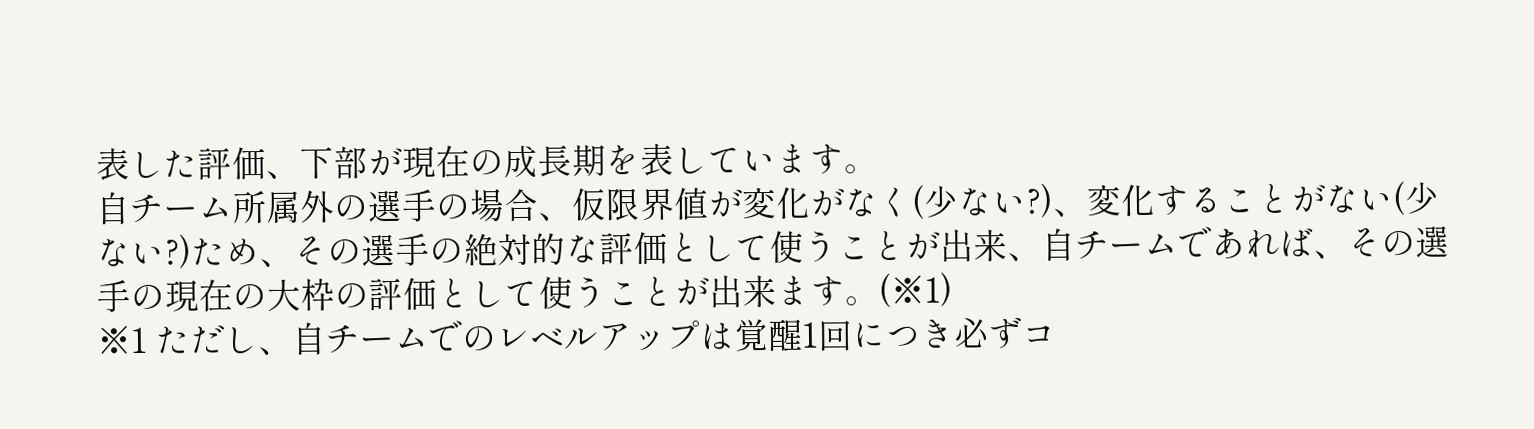表した評価、下部が現在の成長期を表しています。
自チーム所属外の選手の場合、仮限界値が変化がなく(少ない?)、変化することがない(少ない?)ため、その選手の絶対的な評価として使うことが出来、自チームであれば、その選手の現在の大枠の評価として使うことが出来ます。(※1)
※1 ただし、自チームでのレベルアップは覚醒1回につき必ずコ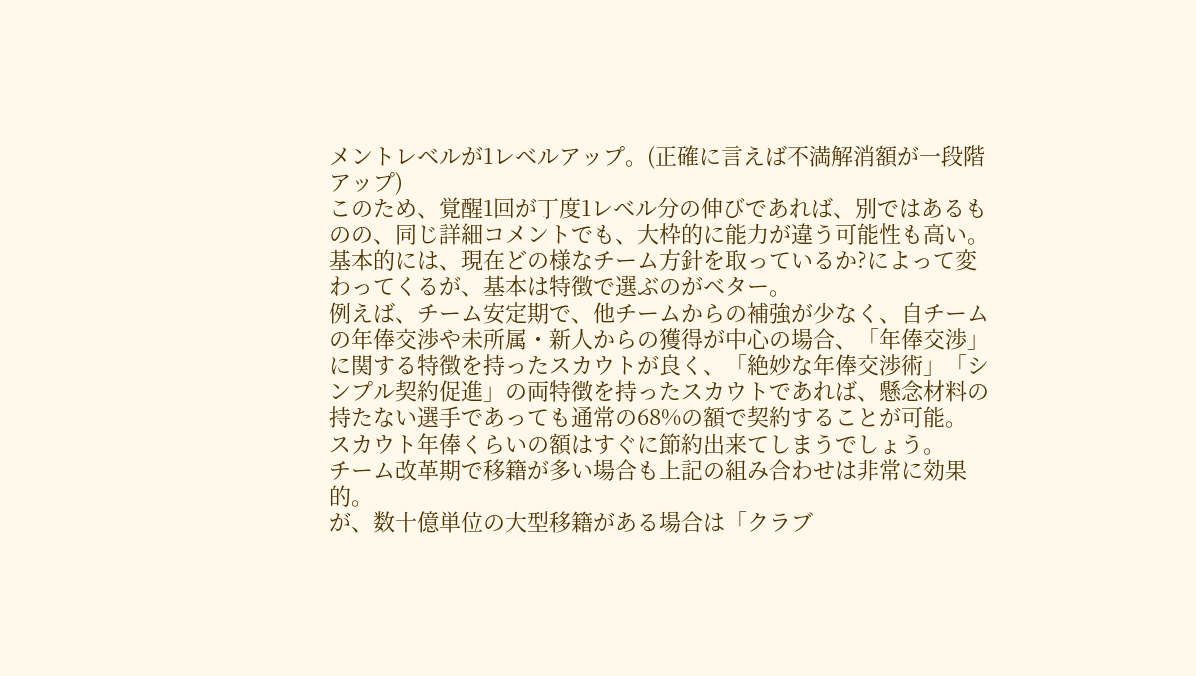メントレベルが1レベルアップ。(正確に言えば不満解消額が一段階アップ)
このため、覚醒1回が丁度1レベル分の伸びであれば、別ではあるものの、同じ詳細コメントでも、大枠的に能力が違う可能性も高い。
基本的には、現在どの様なチーム方針を取っているか?によって変わってくるが、基本は特徴で選ぶのがベター。
例えば、チーム安定期で、他チームからの補強が少なく、自チームの年俸交渉や未所属・新人からの獲得が中心の場合、「年俸交渉」に関する特徴を持ったスカウトが良く、「絶妙な年俸交渉術」「シンプル契約促進」の両特徴を持ったスカウトであれば、懸念材料の持たない選手であっても通常の68%の額で契約することが可能。
スカウト年俸くらいの額はすぐに節約出来てしまうでしょう。
チーム改革期で移籍が多い場合も上記の組み合わせは非常に効果的。
が、数十億単位の大型移籍がある場合は「クラブ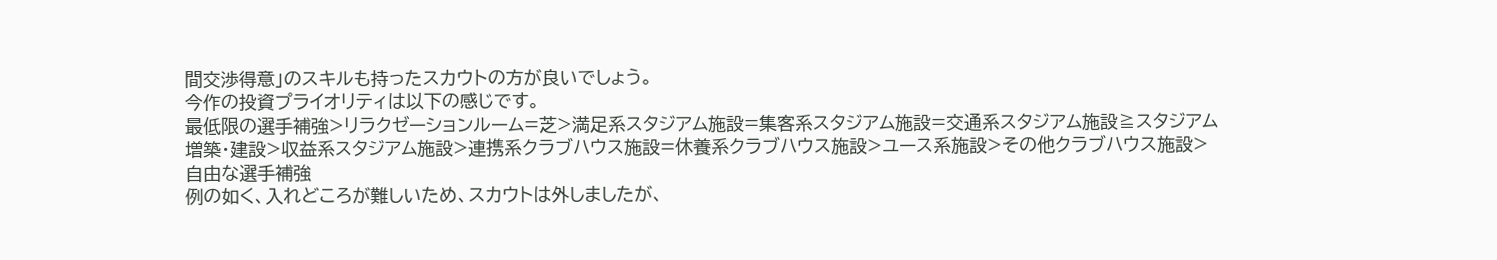間交渉得意」のスキルも持ったスカウトの方が良いでしょう。
今作の投資プライオリティは以下の感じです。
最低限の選手補強>リラクゼーションルーム=芝>満足系スタジアム施設=集客系スタジアム施設=交通系スタジアム施設≧スタジアム増築・建設>収益系スタジアム施設>連携系クラブハウス施設=休養系クラブハウス施設>ユース系施設>その他クラブハウス施設>自由な選手補強
例の如く、入れどころが難しいため、スカウトは外しましたが、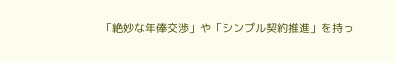「絶妙な年俸交渉」や「シンプル契約推進」を持っ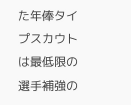た年俸タイプスカウトは最低限の選手補強の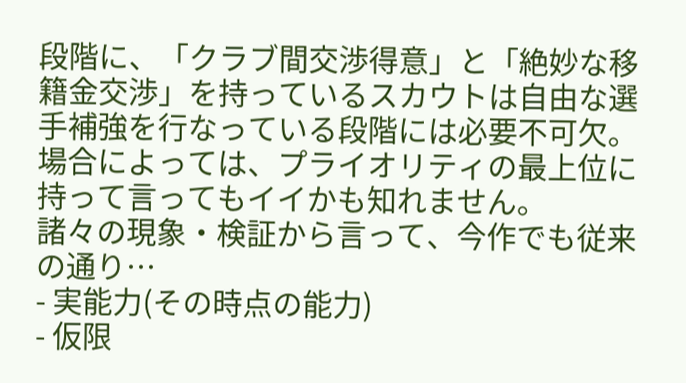段階に、「クラブ間交渉得意」と「絶妙な移籍金交渉」を持っているスカウトは自由な選手補強を行なっている段階には必要不可欠。
場合によっては、プライオリティの最上位に持って言ってもイイかも知れません。
諸々の現象・検証から言って、今作でも従来の通り…
- 実能力(その時点の能力)
- 仮限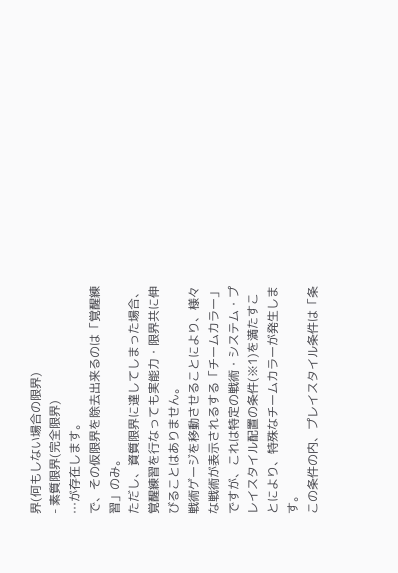界(何もしない場合の限界)
- 素質限界(完全限界)
…が存在します。
で、その仮限界を除去出来るのは「覚醒練習」のみ。
ただし、資質限界に達してしまった場合、覚醒練習を行なっても実能力・限界共に伸びることはありません。
戦術ゲージを移動させることにより、様々な戦術が表示されるする「チームカラー」ですが、これは特定の戦術・システム・プレイスタイル配置の条件(※1)を満たすことにより、特殊なチームカラーが発生します。
この条件の内、プレイスタイル条件は「条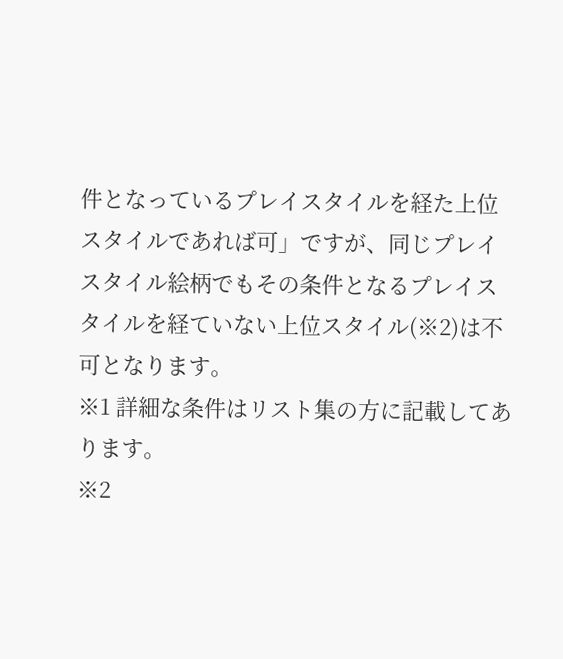件となっているプレイスタイルを経た上位スタイルであれば可」ですが、同じプレイスタイル絵柄でもその条件となるプレイスタイルを経ていない上位スタイル(※2)は不可となります。
※1 詳細な条件はリスト集の方に記載してあります。
※2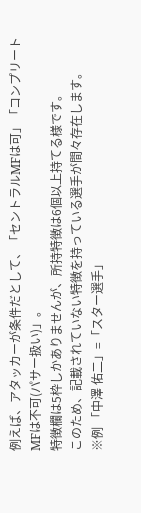例えば、アタッカーが条件だとして、「セントラルMFは可」「コンプリートMFは不可(パサー扱い)」。
特徴欄は5枠しかありませんが、所持特徴は6個以上持てる様です。
このため、記載されていない特徴を持っている選手が間々存在します。
※例 「中澤 佑二」=「スター選手」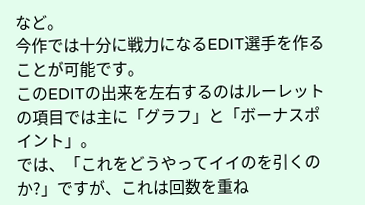など。
今作では十分に戦力になるEDIT選手を作ることが可能です。
このEDITの出来を左右するのはルーレットの項目では主に「グラフ」と「ボーナスポイント」。
では、「これをどうやってイイのを引くのか?」ですが、これは回数を重ね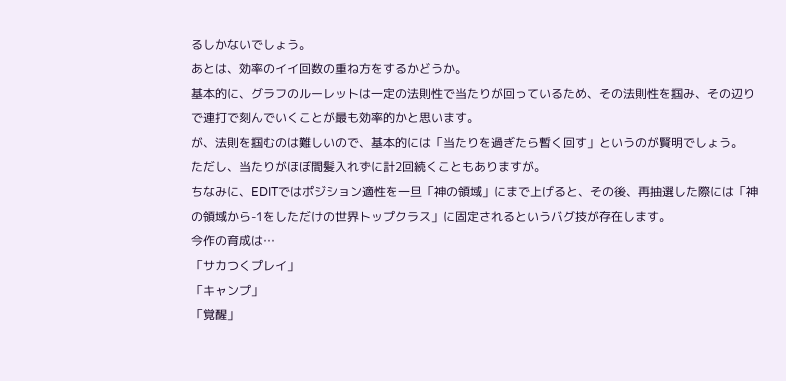るしかないでしょう。
あとは、効率のイイ回数の重ね方をするかどうか。
基本的に、グラフのルーレットは一定の法則性で当たりが回っているため、その法則性を掴み、その辺りで連打で刻んでいくことが最も効率的かと思います。
が、法則を掴むのは難しいので、基本的には「当たりを過ぎたら暫く回す」というのが賢明でしょう。
ただし、当たりがほぼ間髪入れずに計2回続くこともありますが。
ちなみに、EDITではポジション適性を一旦「神の領域」にまで上げると、その後、再抽選した際には「神の領域から-1をしただけの世界トップクラス」に固定されるというバグ技が存在します。
今作の育成は…
「サカつくプレイ」
「キャンプ」
「覚醒」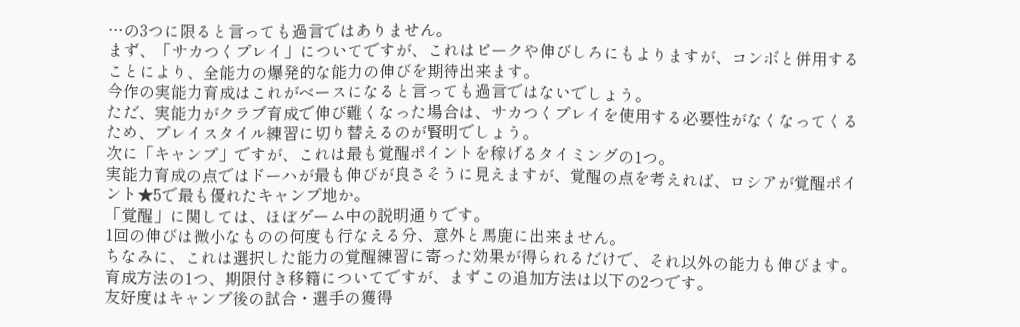…の3つに限ると言っても過言ではありません。
まず、「サカつくプレイ」についてですが、これはピークや伸びしろにもよりますが、コンボと併用することにより、全能力の爆発的な能力の伸びを期待出来ます。
今作の実能力育成はこれがベースになると言っても過言ではないでしょう。
ただ、実能力がクラブ育成で伸び難くなった場合は、サカつくプレイを使用する必要性がなくなってくるため、プレイスタイル練習に切り替えるのが賢明でしょう。
次に「キャンプ」ですが、これは最も覚醒ポイントを稼げるタイミングの1つ。
実能力育成の点ではドーハが最も伸びが良さそうに見えますが、覚醒の点を考えれば、ロシアが覚醒ポイント★5で最も優れたキャンプ地か。
「覚醒」に関しては、ほぼゲーム中の説明通りです。
1回の伸びは微小なものの何度も行なえる分、意外と馬鹿に出来ません。
ちなみに、これは選択した能力の覚醒練習に寄った効果が得られるだけで、それ以外の能力も伸びます。
育成方法の1つ、期限付き移籍についてですが、まずこの追加方法は以下の2つです。
友好度はキャンプ後の試合・選手の獲得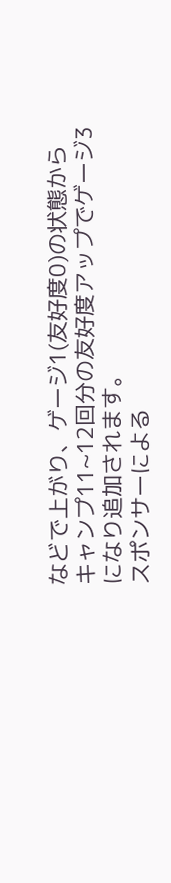などで上がり、ゲージ1(友好度0)の状態からキャンプ11~12回分の友好度アップでゲージ3になり追加されます。
スポンサーによる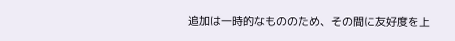追加は一時的なもののため、その間に友好度を上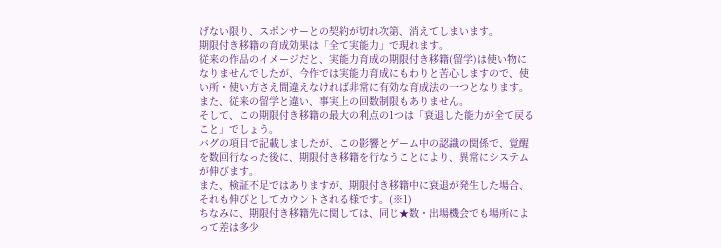げない限り、スポンサーとの契約が切れ次第、消えてしまいます。
期限付き移籍の育成効果は「全て実能力」で現れます。
従来の作品のイメージだと、実能力育成の期限付き移籍(留学)は使い物になりませんでしたが、今作では実能力育成にもわりと苦心しますので、使い所・使い方さえ間違えなければ非常に有効な育成法の一つとなります。
また、従来の留学と違い、事実上の回数制限もありません。
そして、この期限付き移籍の最大の利点の1つは「衰退した能力が全て戻ること」でしょう。
バグの項目で記載しましたが、この影響とゲーム中の認識の関係で、覚醒を数回行なった後に、期限付き移籍を行なうことにより、異常にシステムが伸びます。
また、検証不足ではありますが、期限付き移籍中に衰退が発生した場合、それも伸びとしてカウントされる様です。(※1)
ちなみに、期限付き移籍先に関しては、同じ★数・出場機会でも場所によって差は多少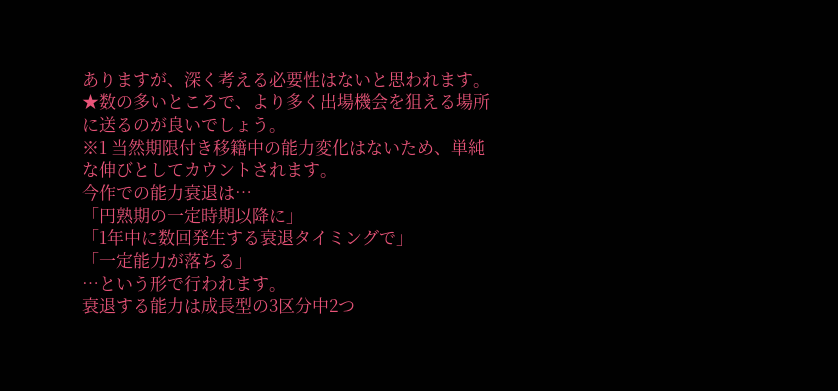ありますが、深く考える必要性はないと思われます。
★数の多いところで、より多く出場機会を狙える場所に送るのが良いでしょう。
※1 当然期限付き移籍中の能力変化はないため、単純な伸びとしてカウントされます。
今作での能力衰退は…
「円熟期の一定時期以降に」
「1年中に数回発生する衰退タイミングで」
「一定能力が落ちる」
…という形で行われます。
衰退する能力は成長型の3区分中2つ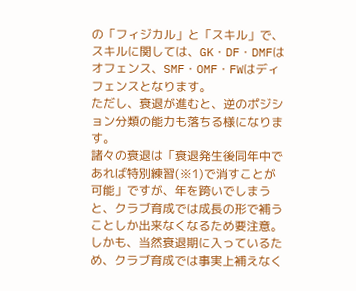の「フィジカル」と「スキル」で、スキルに関しては、GK・DF・DMFはオフェンス、SMF・OMF・FWはディフェンスとなります。
ただし、衰退が進むと、逆のポジション分類の能力も落ちる様になります。
諸々の衰退は「衰退発生後同年中であれば特別練習(※1)で消すことが可能」ですが、年を跨いでしまうと、クラブ育成では成長の形で補うことしか出来なくなるため要注意。
しかも、当然衰退期に入っているため、クラブ育成では事実上補えなく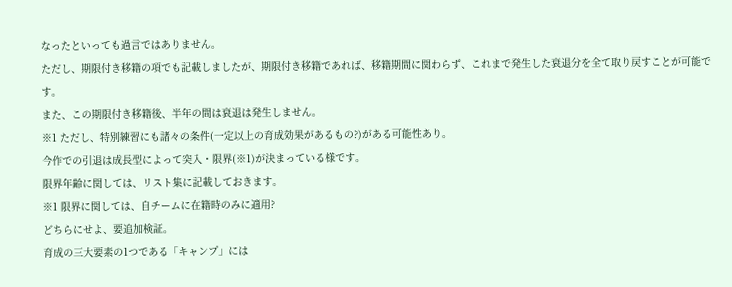なったといっても過言ではありません。
ただし、期限付き移籍の項でも記載しましたが、期限付き移籍であれば、移籍期間に関わらず、これまで発生した衰退分を全て取り戻すことが可能です。
また、この期限付き移籍後、半年の間は衰退は発生しません。
※1 ただし、特別練習にも諸々の条件(一定以上の育成効果があるもの?)がある可能性あり。
今作での引退は成長型によって突入・限界(※1)が決まっている様です。
限界年齢に関しては、リスト集に記載しておきます。
※1 限界に関しては、自チームに在籍時のみに適用?
どちらにせよ、要追加検証。
育成の三大要素の1つである「キャンプ」には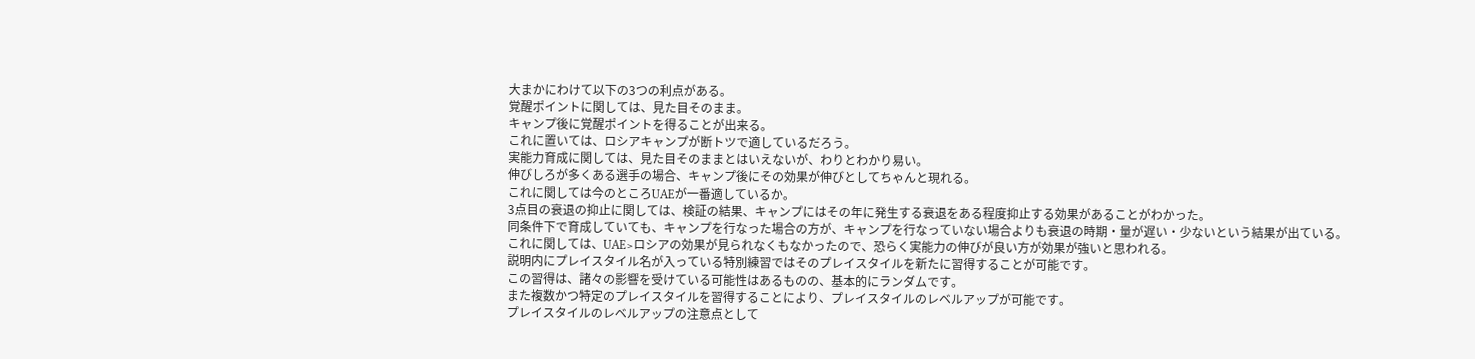大まかにわけて以下の3つの利点がある。
覚醒ポイントに関しては、見た目そのまま。
キャンプ後に覚醒ポイントを得ることが出来る。
これに置いては、ロシアキャンプが断トツで適しているだろう。
実能力育成に関しては、見た目そのままとはいえないが、わりとわかり易い。
伸びしろが多くある選手の場合、キャンプ後にその効果が伸びとしてちゃんと現れる。
これに関しては今のところUAEが一番適しているか。
3点目の衰退の抑止に関しては、検証の結果、キャンプにはその年に発生する衰退をある程度抑止する効果があることがわかった。
同条件下で育成していても、キャンプを行なった場合の方が、キャンプを行なっていない場合よりも衰退の時期・量が遅い・少ないという結果が出ている。
これに関しては、UAE>ロシアの効果が見られなくもなかったので、恐らく実能力の伸びが良い方が効果が強いと思われる。
説明内にプレイスタイル名が入っている特別練習ではそのプレイスタイルを新たに習得することが可能です。
この習得は、諸々の影響を受けている可能性はあるものの、基本的にランダムです。
また複数かつ特定のプレイスタイルを習得することにより、プレイスタイルのレベルアップが可能です。
プレイスタイルのレベルアップの注意点として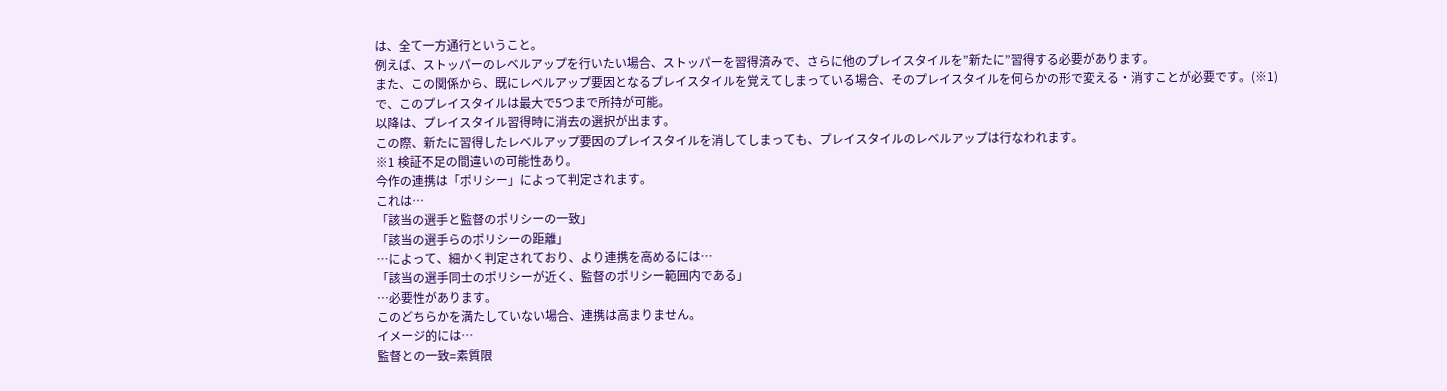は、全て一方通行ということ。
例えば、ストッパーのレベルアップを行いたい場合、ストッパーを習得済みで、さらに他のプレイスタイルを”新たに”習得する必要があります。
また、この関係から、既にレベルアップ要因となるプレイスタイルを覚えてしまっている場合、そのプレイスタイルを何らかの形で変える・消すことが必要です。(※1)
で、このプレイスタイルは最大で5つまで所持が可能。
以降は、プレイスタイル習得時に消去の選択が出ます。
この際、新たに習得したレベルアップ要因のプレイスタイルを消してしまっても、プレイスタイルのレベルアップは行なわれます。
※1 検証不足の間違いの可能性あり。
今作の連携は「ポリシー」によって判定されます。
これは…
「該当の選手と監督のポリシーの一致」
「該当の選手らのポリシーの距離」
…によって、細かく判定されており、より連携を高めるには…
「該当の選手同士のポリシーが近く、監督のポリシー範囲内である」
…必要性があります。
このどちらかを満たしていない場合、連携は高まりません。
イメージ的には…
監督との一致=素質限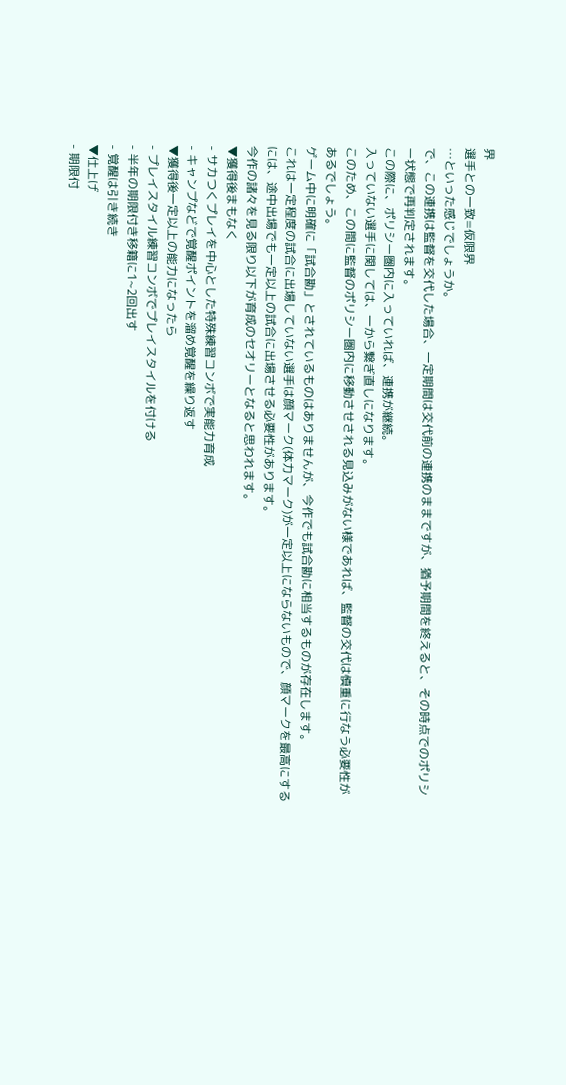界
選手との一致=仮限界
…といった感じでしょうか。
で、この連携は監督を交代した場合、一定期間は交代前の連携のままですが、猶予期間を終えると、その時点でのポリシー状態で再判定されます。
この際に、ポリシー圏内に入っていれば、連携が継続。
入っていない選手に関しては、一から繋ぎ直しになります。
このため、この間に監督のポリシー圏内に移動させされる見込みがない様であれば、監督の交代は慎重に行なう必要性があるでしょう。
ゲーム中に明確に「試合勘」とされているものはありませんが、今作でも試合勘に相当するものが存在します。
これは一定程度の試合に出場していない選手は顔マーク(体力マーク)が一定以上にならないもので、顔マークを最高にするには、途中出場でも一定以上の試合に出場させる必要性があります。
今作の諸々を見る限り以下が育成のセオリーとなると思われます。
▼獲得後まもなく
- サカつくプレイを中心とした特殊練習コンボで実能力育成
- キャンプなどで覚醒ポイントを溜め覚醒を繰り返す
▼獲得後一定以上の能力になったら
- プレイスタイル練習コンボでプレイスタイルを付ける
- 半年の期限付き移籍に1~2回出す
- 覚醒は引き続き
▼仕上げ
- 期限付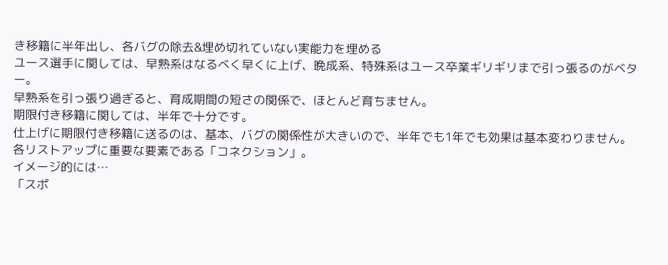き移籍に半年出し、各バグの除去&埋め切れていない実能力を埋める
ユース選手に関しては、早熟系はなるべく早くに上げ、晩成系、特殊系はユース卒業ギリギリまで引っ張るのがベター。
早熟系を引っ張り過ぎると、育成期間の短さの関係で、ほとんど育ちません。
期限付き移籍に関しては、半年で十分です。
仕上げに期限付き移籍に送るのは、基本、バグの関係性が大きいので、半年でも1年でも効果は基本変わりません。
各リストアップに重要な要素である「コネクション」。
イメージ的には…
「スポ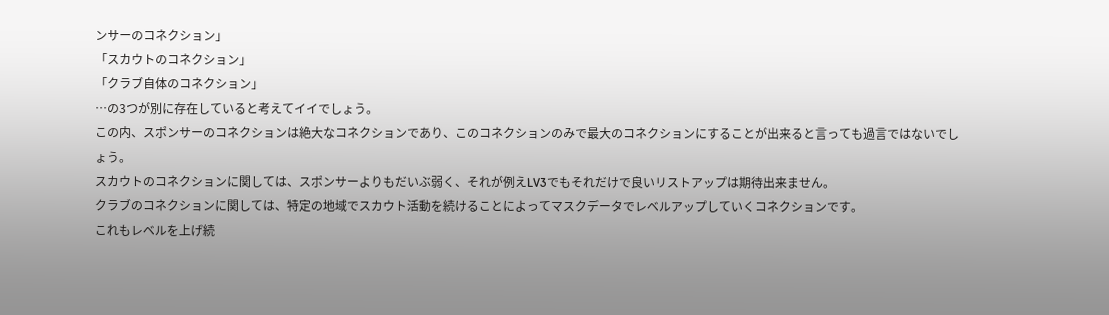ンサーのコネクション」
「スカウトのコネクション」
「クラブ自体のコネクション」
…の3つが別に存在していると考えてイイでしょう。
この内、スポンサーのコネクションは絶大なコネクションであり、このコネクションのみで最大のコネクションにすることが出来ると言っても過言ではないでしょう。
スカウトのコネクションに関しては、スポンサーよりもだいぶ弱く、それが例えLV3でもそれだけで良いリストアップは期待出来ません。
クラブのコネクションに関しては、特定の地域でスカウト活動を続けることによってマスクデータでレベルアップしていくコネクションです。
これもレベルを上げ続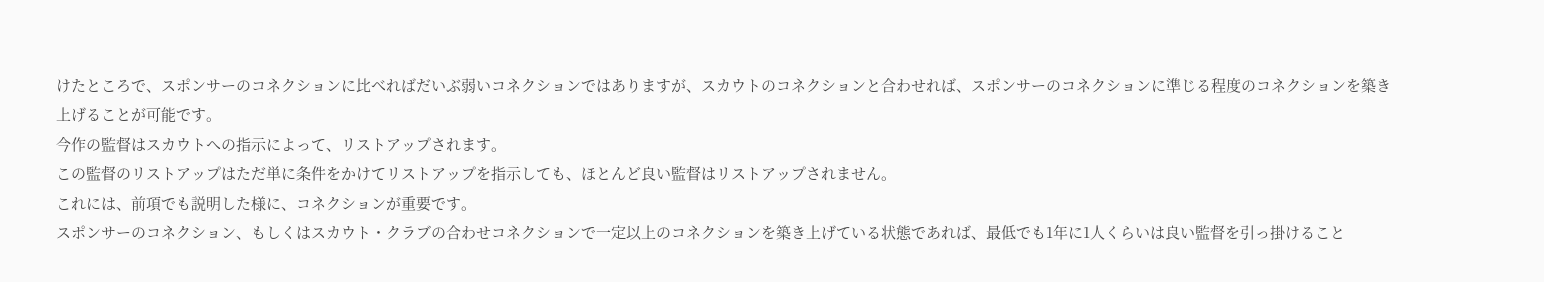けたところで、スポンサーのコネクションに比べればだいぶ弱いコネクションではありますが、スカウトのコネクションと合わせれば、スポンサーのコネクションに準じる程度のコネクションを築き上げることが可能です。
今作の監督はスカウトへの指示によって、リストアップされます。
この監督のリストアップはただ単に条件をかけてリストアップを指示しても、ほとんど良い監督はリストアップされません。
これには、前項でも説明した様に、コネクションが重要です。
スポンサーのコネクション、もしくはスカウト・クラブの合わせコネクションで一定以上のコネクションを築き上げている状態であれば、最低でも1年に1人くらいは良い監督を引っ掛けること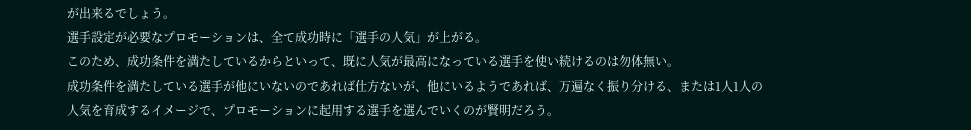が出来るでしょう。
選手設定が必要なプロモーションは、全て成功時に「選手の人気」が上がる。
このため、成功条件を満たしているからといって、既に人気が最高になっている選手を使い続けるのは勿体無い。
成功条件を満たしている選手が他にいないのであれば仕方ないが、他にいるようであれば、万遍なく振り分ける、または1人1人の人気を育成するイメージで、プロモーションに起用する選手を選んでいくのが賢明だろう。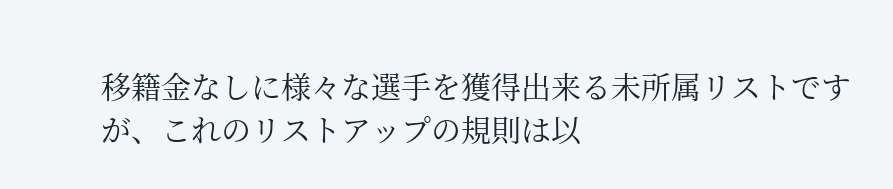移籍金なしに様々な選手を獲得出来る未所属リストですが、これのリストアップの規則は以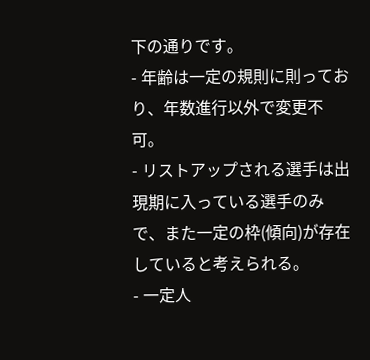下の通りです。
- 年齢は一定の規則に則っており、年数進行以外で変更不可。
- リストアップされる選手は出現期に入っている選手のみで、また一定の枠(傾向)が存在していると考えられる。
- 一定人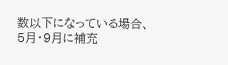数以下になっている場合、5月・9月に補充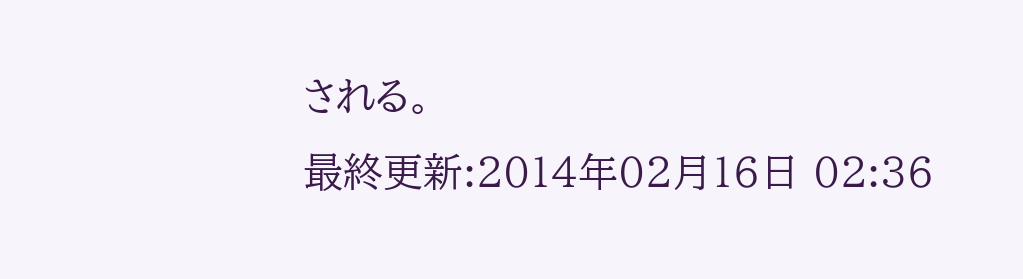される。
最終更新:2014年02月16日 02:36